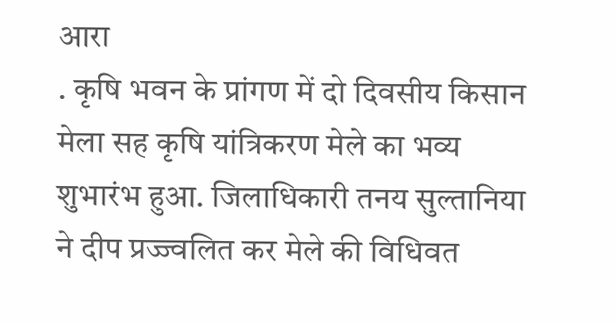आरा
. कृषि भवन के प्रांगण में दो दिवसीय किसान मेला सह कृषि यांत्रिकरण मेले का भव्य शुभारंभ हुआ. जिलाधिकारी तनय सुल्तानिया ने दीप प्रज्ज्वलित कर मेले की विधिवत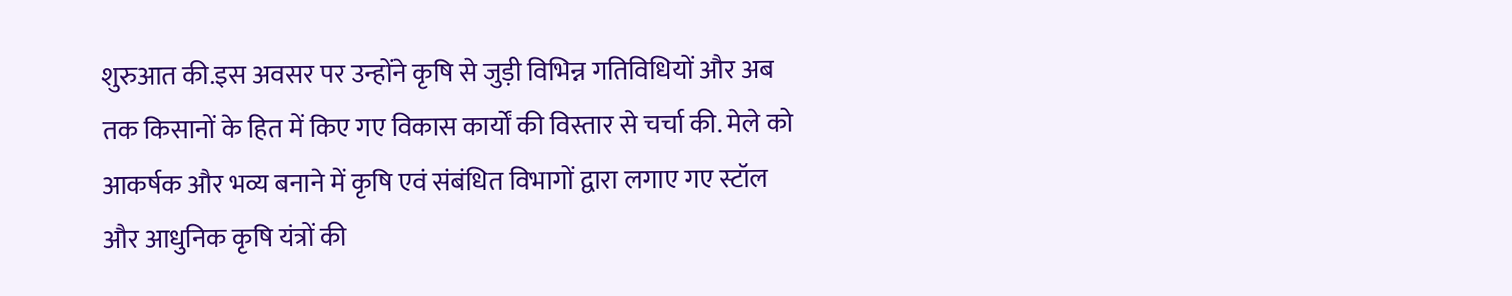शुरुआत की.इस अवसर पर उन्होंने कृषि से जुड़ी विभिन्न गतिविधियों और अब तक किसानों के हित में किए गए विकास कार्यों की विस्तार से चर्चा की. मेले को आकर्षक और भव्य बनाने में कृषि एवं संबंधित विभागों द्वारा लगाए गए स्टॉल और आधुनिक कृषि यंत्रों की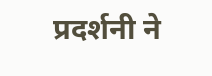प्रदर्शनी ने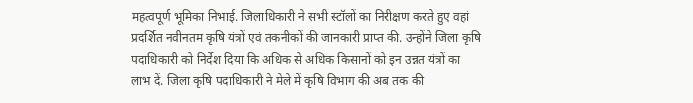महत्वपूर्ण भूमिका निभाई. जिलाधिकारी ने सभी स्टॉलों का निरीक्षण करते हुए वहां प्रदर्शित नवीनतम कृषि यंत्रों एवं तकनीकों की जानकारी प्राप्त की. उन्होंने जिला कृषि पदाधिकारी को निर्देश दिया कि अधिक से अधिक किसानों को इन उन्नत यंत्रों का लाभ दें. जिला कृषि पदाधिकारी ने मेले में कृषि विभाग की अब तक की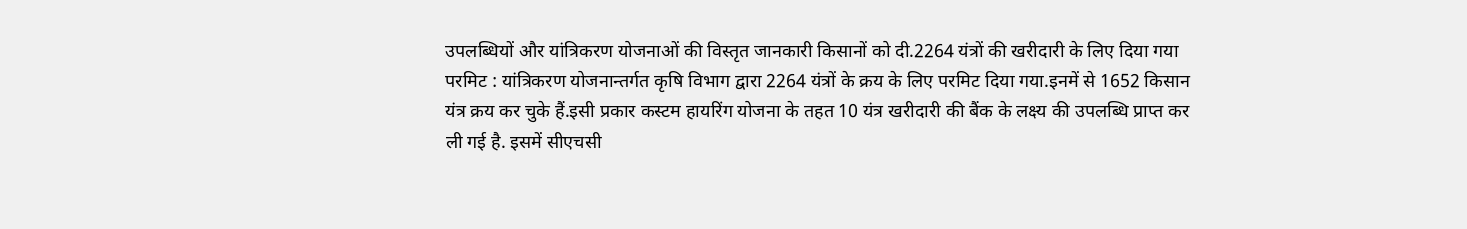उपलब्धियों और यांत्रिकरण योजनाओं की विस्तृत जानकारी किसानों को दी.2264 यंत्रों की खरीदारी के लिए दिया गया परमिट : यांत्रिकरण योजनान्तर्गत कृषि विभाग द्वारा 2264 यंत्रों के क्रय के लिए परमिट दिया गया.इनमें से 1652 किसान यंत्र क्रय कर चुके हैं.इसी प्रकार कस्टम हायरिंग योजना के तहत 10 यंत्र खरीदारी की बैंक के लक्ष्य की उपलब्धि प्राप्त कर ली गई है. इसमें सीएचसी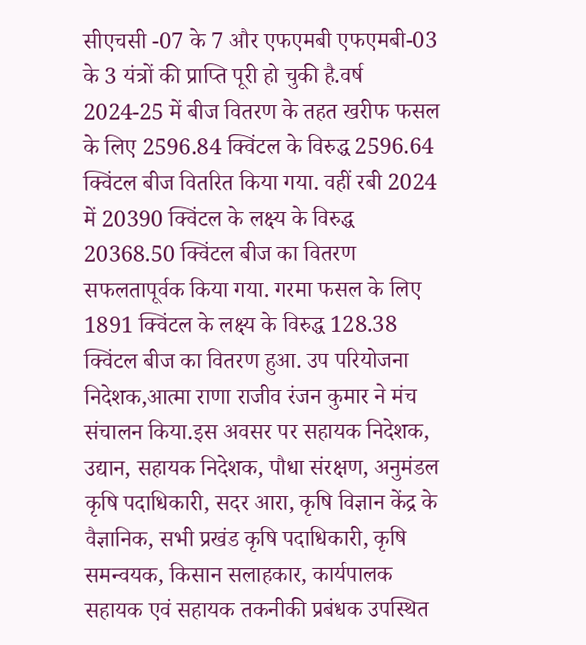सीएचसी -07 के 7 और एफएमबी एफएमबी-03 के 3 यंत्रों की प्राप्ति पूरी हो चुकी है.वर्ष 2024-25 में बीज वितरण के तहत खरीफ फसल के लिए 2596.84 क्विंटल के विरुद्ध 2596.64 क्विंटल बीज वितरित किया गया. वहीं रबी 2024 में 20390 क्विंटल के लक्ष्य के विरुद्ध 20368.50 क्विंटल बीज का वितरण सफलतापूर्वक किया गया. गरमा फसल के लिए 1891 क्विंटल के लक्ष्य के विरुद्ध 128.38 क्विंटल बीज का वितरण हुआ. उप परियोजना निदेशक,आत्मा राणा राजीव रंजन कुमार ने मंच संचालन किया.इस अवसर पर सहायक निदेशक, उद्यान, सहायक निदेशक, पौधा संरक्षण, अनुमंडल कृषि पदाधिकारी, सदर आरा, कृषि विज्ञान केंद्र के वैज्ञानिक, सभी प्रखंड कृषि पदाधिकारी, कृषि समन्वयक, किसान सलाहकार, कार्यपालक सहायक एवं सहायक तकनीकी प्रबंधक उपस्थित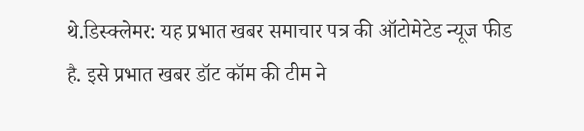थे.डिस्क्लेमर: यह प्रभात खबर समाचार पत्र की ऑटोमेटेड न्यूज फीड है. इसे प्रभात खबर डॉट कॉम की टीम ने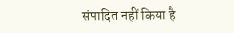संपादित नहीं किया है